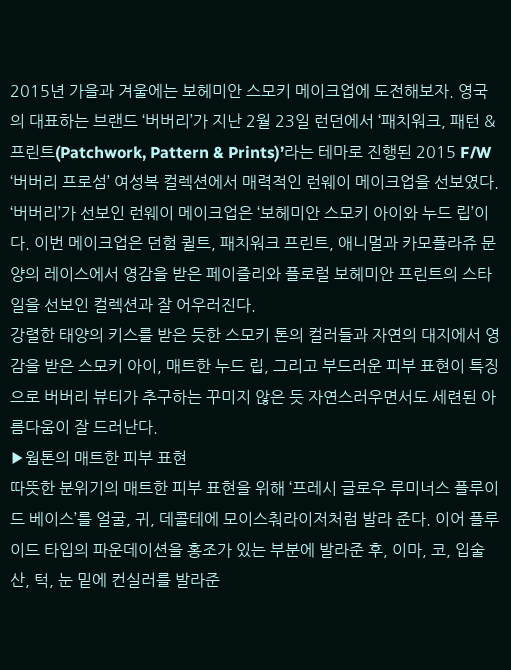2015년 가을과 겨울에는 보헤미안 스모키 메이크업에 도전해보자. 영국의 대표하는 브랜드 ‘버버리’가 지난 2월 23일 런던에서 ‘패치워크, 패턴 & 프린트(Patchwork, Pattern & Prints)’라는 테마로 진행된 2015 F/W ‘버버리 프로섬’ 여성복 컬렉션에서 매력적인 런웨이 메이크업을 선보였다.
‘버버리’가 선보인 런웨이 메이크업은 ‘보헤미안 스모키 아이와 누드 립’이다. 이번 메이크업은 던험 퀼트, 패치워크 프린트, 애니멀과 카모플라쥬 문양의 레이스에서 영감을 받은 페이즐리와 플로럴 보헤미안 프린트의 스타일을 선보인 컬렉션과 잘 어우러진다.
강렬한 태양의 키스를 받은 듯한 스모키 톤의 컬러들과 자연의 대지에서 영감을 받은 스모키 아이, 매트한 누드 립, 그리고 부드러운 피부 표현이 특징으로 버버리 뷰티가 추구하는 꾸미지 않은 듯 자연스러우면서도 세련된 아름다움이 잘 드러난다.
▶웜톤의 매트한 피부 표현
따뜻한 분위기의 매트한 피부 표현을 위해 ‘프레시 글로우 루미너스 플루이드 베이스’를 얼굴, 귀, 데콜테에 모이스춰라이저처럼 발라 준다. 이어 플루이드 타입의 파운데이션을 홍조가 있는 부분에 발라준 후, 이마, 코, 입술산, 턱, 눈 밑에 컨실러를 발라준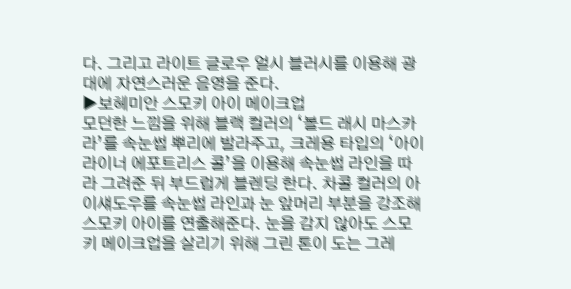다. 그리고 라이트 글로우 얼시 블러시를 이용해 광대에 자연스러운 음영을 준다.
▶보헤미안 스모키 아이 메이크업
모던한 느낌을 위해 블랙 컬러의 ‘볼드 래시 마스카라’를 속눈썹 뿌리에 발라주고, 크레용 타입의 ‘아이라이너 에포트리스 콜’을 이용해 속눈썹 라인을 따라 그려준 뒤 부드럽게 블렌딩 한다. 차콜 컬러의 아이섀도우를 속눈썹 라인과 눈 앞머리 부분을 강조해 스모키 아이를 연출해준다. 눈을 감지 않아도 스모키 메이크업을 살리기 위해 그린 톤이 도는 그레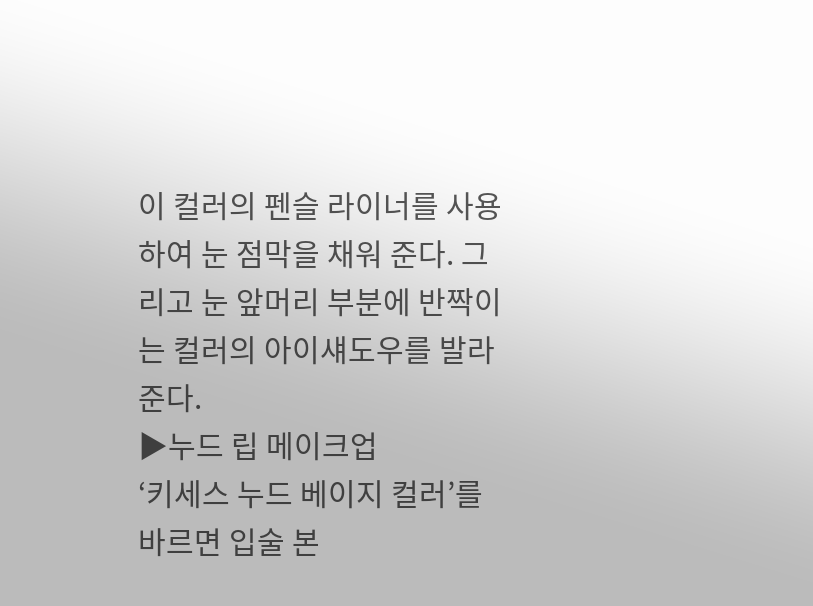이 컬러의 펜슬 라이너를 사용하여 눈 점막을 채워 준다. 그리고 눈 앞머리 부분에 반짝이는 컬러의 아이섀도우를 발라준다.
▶누드 립 메이크업
‘키세스 누드 베이지 컬러’를 바르면 입술 본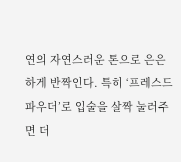연의 자연스러운 톤으로 은은하게 반짝인다. 특히 ‘프레스드 파우더’로 입술을 살짝 눌러주면 더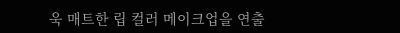욱 매트한 립 컬러 메이크업을 연출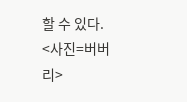할 수 있다.
<사진=버버리>